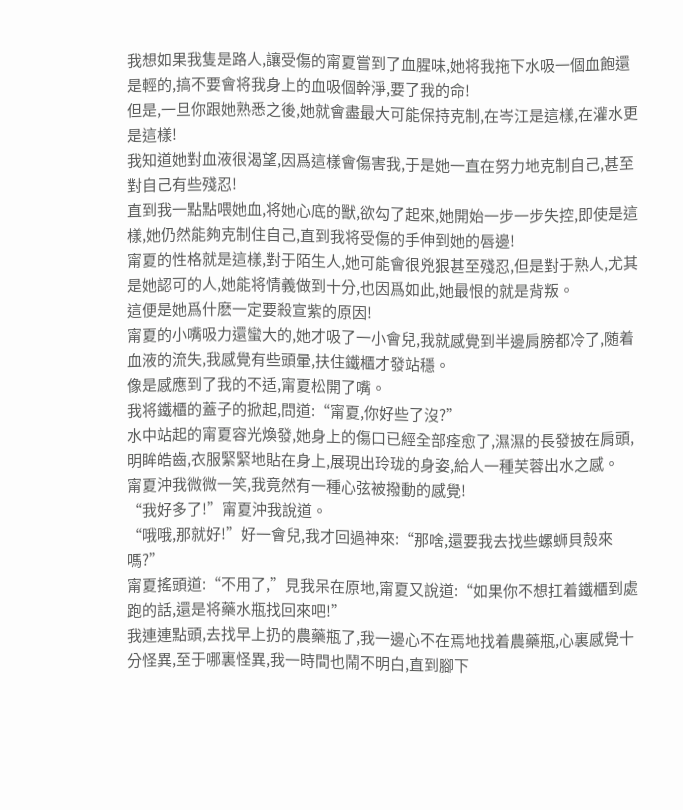我想如果我隻是路人,讓受傷的甯夏嘗到了血腥味,她将我拖下水吸一個血飽還是輕的,搞不要會将我身上的血吸個幹淨,要了我的命!
但是,一旦你跟她熟悉之後,她就會盡最大可能保持克制,在岑江是這樣,在灌水更是這樣!
我知道她對血液很渴望,因爲這樣會傷害我,于是她一直在努力地克制自己,甚至對自己有些殘忍!
直到我一點點喂她血,将她心底的獸,欲勾了起來,她開始一步一步失控,即使是這樣,她仍然能夠克制住自己,直到我将受傷的手伸到她的唇邊!
甯夏的性格就是這樣,對于陌生人,她可能會很兇狠甚至殘忍,但是對于熟人,尤其是她認可的人,她能将情義做到十分,也因爲如此,她最恨的就是背叛。
這便是她爲什麽一定要殺宣紫的原因!
甯夏的小嘴吸力還蠻大的,她才吸了一小會兒,我就感覺到半邊肩膀都冷了,随着血液的流失,我感覺有些頭暈,扶住鐵櫃才發站穩。
像是感應到了我的不适,甯夏松開了嘴。
我将鐵櫃的蓋子的掀起,問道:“甯夏,你好些了沒?”
水中站起的甯夏容光煥發,她身上的傷口已經全部痊愈了,濕濕的長發披在肩頭,明眸皓齒,衣服緊緊地貼在身上,展現出玲珑的身姿,給人一種芙蓉出水之感。
甯夏沖我微微一笑,我竟然有一種心弦被撥動的感覺!
“我好多了!”甯夏沖我說道。
“哦哦,那就好!”好一會兒,我才回過神來:“那啥,還要我去找些螺蛳貝殼來嗎?”
甯夏搖頭道:“不用了,”見我呆在原地,甯夏又說道:“如果你不想扛着鐵櫃到處跑的話,還是将藥水瓶找回來吧!”
我連連點頭,去找早上扔的農藥瓶了,我一邊心不在焉地找着農藥瓶,心裏感覺十分怪異,至于哪裏怪異,我一時間也鬧不明白,直到腳下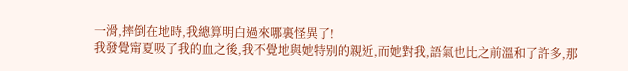一滑,摔倒在地時,我總算明白過來哪裏怪異了!
我發覺甯夏吸了我的血之後,我不覺地與她特别的親近,而她對我,語氣也比之前溫和了許多,那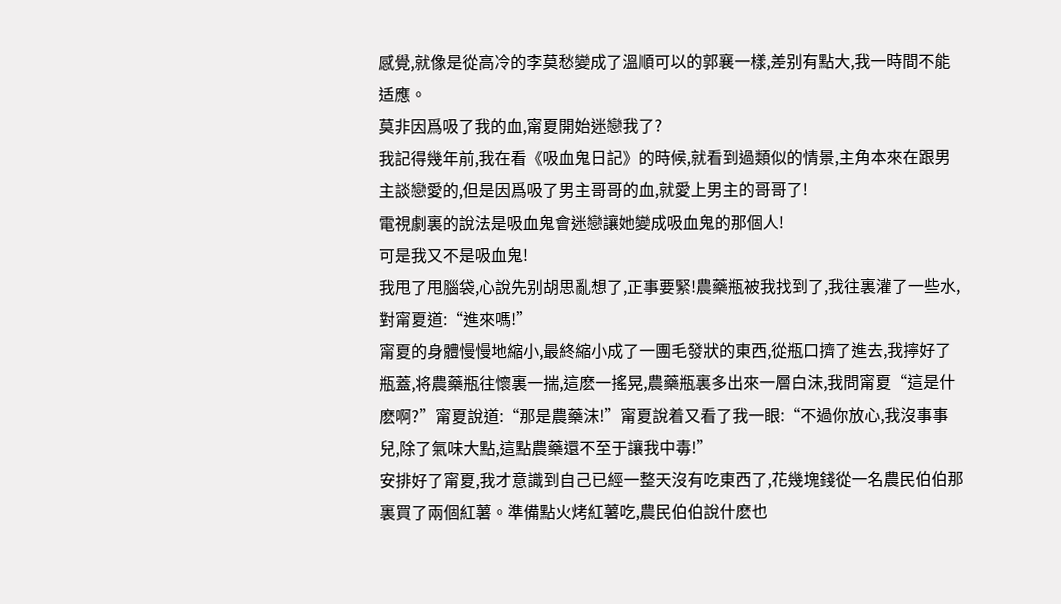感覺,就像是從高冷的李莫愁變成了溫順可以的郭襄一樣,差别有點大,我一時間不能适應。
莫非因爲吸了我的血,甯夏開始迷戀我了?
我記得幾年前,我在看《吸血鬼日記》的時候,就看到過類似的情景,主角本來在跟男主談戀愛的,但是因爲吸了男主哥哥的血,就愛上男主的哥哥了!
電視劇裏的說法是吸血鬼會迷戀讓她變成吸血鬼的那個人!
可是我又不是吸血鬼!
我甩了甩腦袋,心說先别胡思亂想了,正事要緊!農藥瓶被我找到了,我往裏灌了一些水,對甯夏道:“進來嗎!”
甯夏的身體慢慢地縮小,最終縮小成了一團毛發狀的東西,從瓶口擠了進去,我擰好了瓶蓋,将農藥瓶往懷裏一揣,這麽一搖晃,農藥瓶裏多出來一層白沫,我問甯夏“這是什麽啊?”甯夏說道:“那是農藥沫!”甯夏說着又看了我一眼:“不過你放心,我沒事事兒,除了氣味大點,這點農藥還不至于讓我中毒!”
安排好了甯夏,我才意識到自己已經一整天沒有吃東西了,花幾塊錢從一名農民伯伯那裏買了兩個紅薯。準備點火烤紅薯吃,農民伯伯說什麽也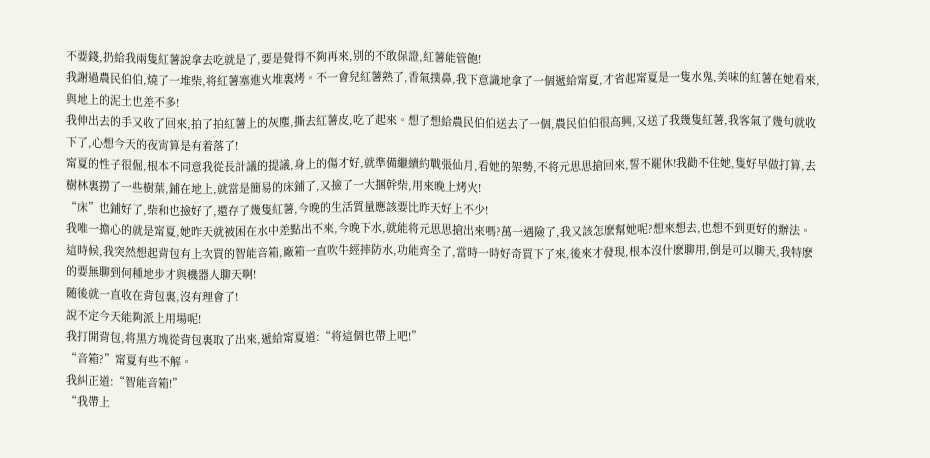不要錢,扔給我兩隻紅薯說拿去吃就是了,要是覺得不夠再來,别的不敢保證,紅薯能管飽!
我謝過農民伯伯,燒了一堆柴,将紅薯塞進火堆裏烤。不一會兒紅薯熟了,香氣撲鼻,我下意識地拿了一個遞給甯夏,才省起甯夏是一隻水鬼,美味的紅薯在她看來,與地上的泥土也差不多!
我伸出去的手又收了回來,拍了拍紅薯上的灰塵,撕去紅薯皮,吃了起來。想了想給農民伯伯送去了一個,農民伯伯很高興,又送了我幾隻紅薯,我客氣了幾句就收下了,心想今天的夜宵算是有着落了!
甯夏的性子很倔,根本不同意我從長計議的提議,身上的傷才好,就準備繼續約戰張仙月,看她的架勢,不将元思思搶回來,誓不罷休!我勸不住她,隻好早做打算,去樹林裏撈了一些樹葉,鋪在地上,就當是簡易的床鋪了,又撿了一大捆幹柴,用來晚上烤火!
“床”也鋪好了,柴和也撿好了,還存了幾隻紅薯,今晚的生活質量應該要比昨天好上不少!
我唯一擔心的就是甯夏,她昨天就被困在水中差點出不來,今晚下水,就能将元思思搶出來嗎?萬一遇險了,我又該怎麽幫她呢?想來想去,也想不到更好的辦法。
這時候,我突然想起背包有上次買的智能音箱,廠箱一直吹牛經摔防水,功能齊全了,當時一時好奇買下了來,後來才發現,根本沒什麽聊用,倒是可以聊天,我特麽的要無聊到何種地步才與機器人聊天啊!
随後就一直收在背包裏,沒有理會了!
說不定今天能夠派上用場呢!
我打開背包,将黑方塊從背包裏取了出來,遞給甯夏道:“将這個也帶上吧!”
“音箱?”甯夏有些不解。
我糾正道:“智能音箱!”
“我帶上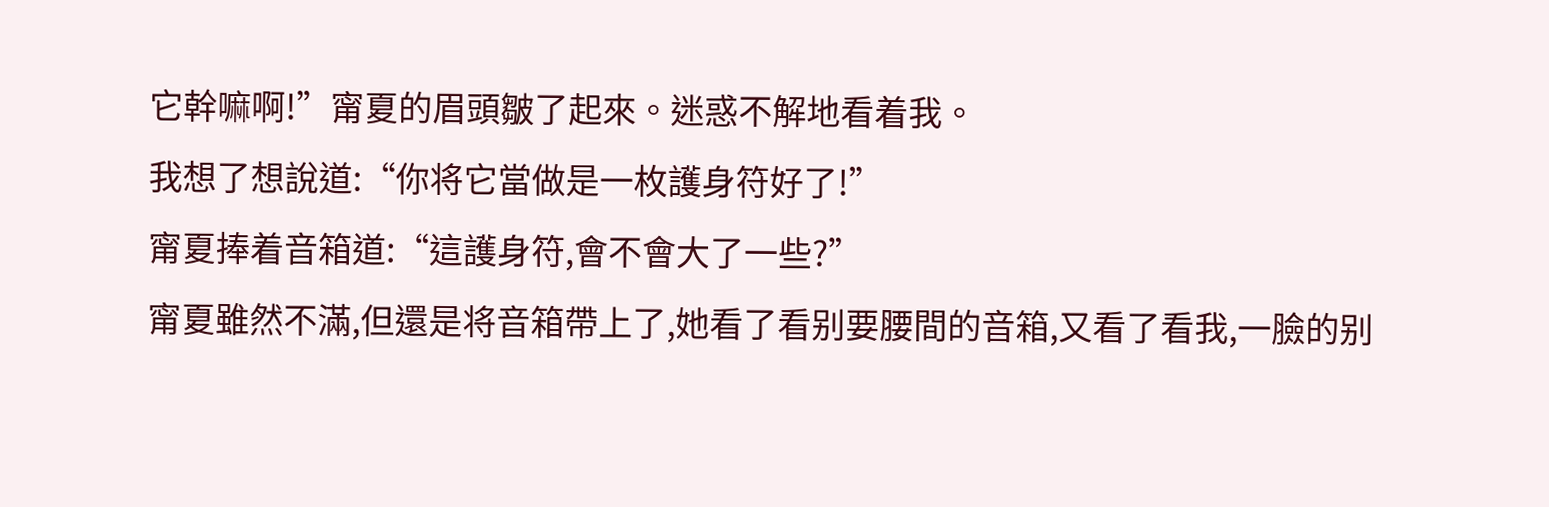它幹嘛啊!”甯夏的眉頭皺了起來。迷惑不解地看着我。
我想了想說道:“你将它當做是一枚護身符好了!”
甯夏捧着音箱道:“這護身符,會不會大了一些?”
甯夏雖然不滿,但還是将音箱帶上了,她看了看别要腰間的音箱,又看了看我,一臉的别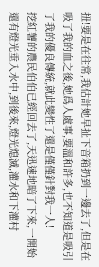扭!要是在往常,我估計她早扯下音箱扔到一邊去了,但是在吸了我的血之後,她爲人處事,要溫和許多,也不知道是吸引了我的優良傳統,就此變性了還是僅僅針對我一人!
挖紅薯的農民伯伯已經回去了,天迅速地暗了下來,一開始還有燈光垂入水中,到後來,燈光熄滅,灌水和下灌村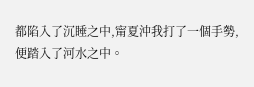都陷入了沉睡之中,甯夏沖我打了一個手勢,便踏入了河水之中。